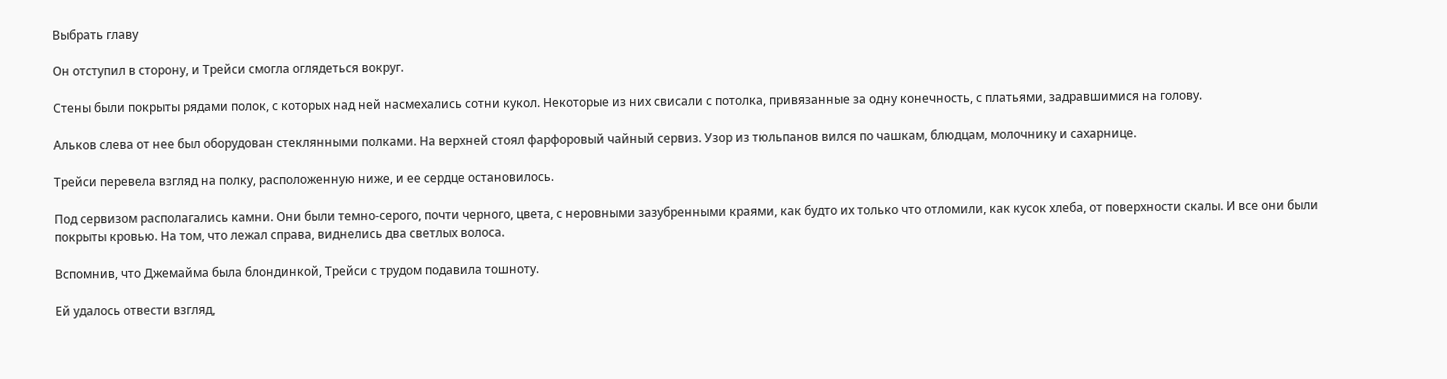Выбрать главу

Он отступил в сторону, и Трейси смогла оглядеться вокруг.

Стены были покрыты рядами полок, с которых над ней насмехались сотни кукол. Некоторые из них свисали с потолка, привязанные за одну конечность, с платьями, задравшимися на голову.

Альков слева от нее был оборудован стеклянными полками. На верхней стоял фарфоровый чайный сервиз. Узор из тюльпанов вился по чашкам, блюдцам, молочнику и сахарнице.

Трейси перевела взгляд на полку, расположенную ниже, и ее сердце остановилось.

Под сервизом располагались камни. Они были темно-серого, почти черного, цвета, с неровными зазубренными краями, как будто их только что отломили, как кусок хлеба, от поверхности скалы. И все они были покрыты кровью. На том, что лежал справа, виднелись два светлых волоса.

Вспомнив, что Джемайма была блондинкой, Трейси с трудом подавила тошноту.

Ей удалось отвести взгляд,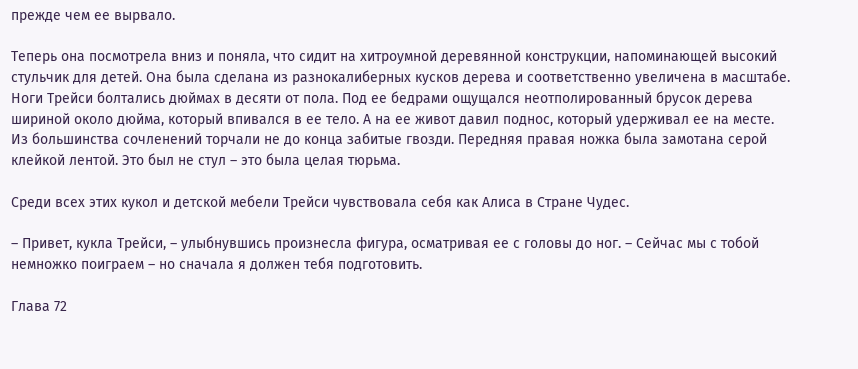прежде чем ее вырвало.

Теперь она посмотрела вниз и поняла, что сидит на хитроумной деревянной конструкции, напоминающей высокий стульчик для детей. Она была сделана из разнокалиберных кусков дерева и соответственно увеличена в масштабе. Ноги Трейси болтались дюймах в десяти от пола. Под ее бедрами ощущался неотполированный брусок дерева шириной около дюйма, который впивался в ее тело. А на ее живот давил поднос, который удерживал ее на месте. Из большинства сочленений торчали не до конца забитые гвозди. Передняя правая ножка была замотана серой клейкой лентой. Это был не стул – это была целая тюрьма.

Среди всех этих кукол и детской мебели Трейси чувствовала себя как Алиса в Стране Чудес.

– Привет, кукла Трейси, – улыбнувшись произнесла фигура, осматривая ее с головы до ног. – Сейчас мы с тобой немножко поиграем – но сначала я должен тебя подготовить.

Глава 72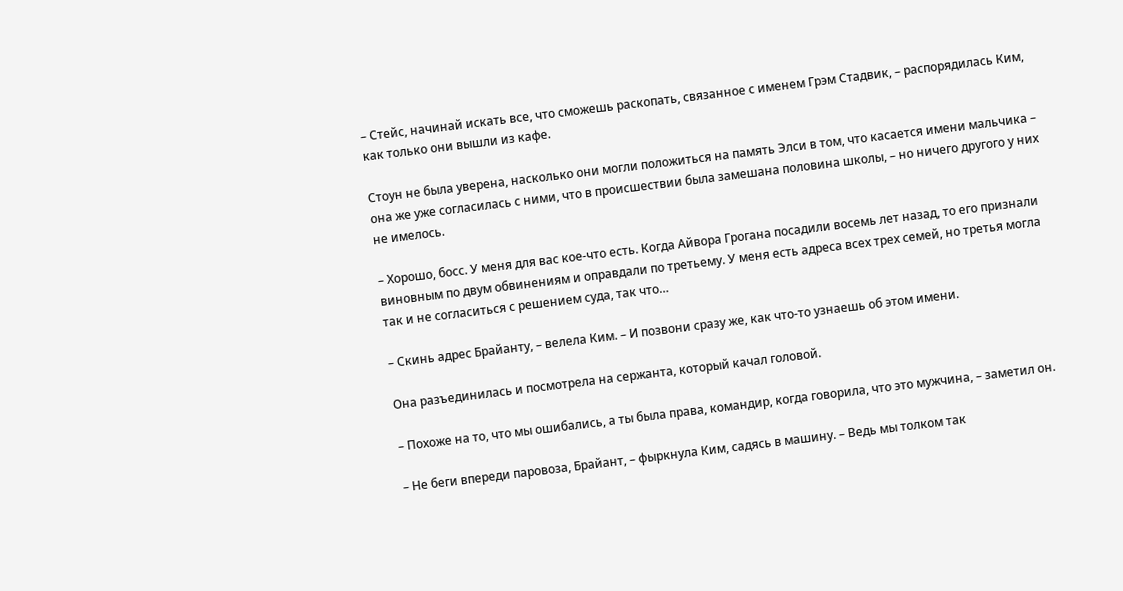– Стейс, начинай искать все, что сможешь раскопать, связанное с именем Грэм Стадвик, – распорядилась Ким, как только они вышли из кафе.

Стоун не была уверена, насколько они могли положиться на память Элси в том, что касается имени мальчика – она же уже согласилась с ними, что в происшествии была замешана половина школы, – но ничего другого у них не имелось.

– Хорошо, босс. У меня для вас кое-что есть. Когда Айвора Грогана посадили восемь лет назад, то его признали виновным по двум обвинениям и оправдали по третьему. У меня есть адреса всех трех семей, но третья могла так и не согласиться с решением суда, так что…

– Скинь адрес Брайанту, – велела Ким. – И позвони сразу же, как что-то узнаешь об этом имени.

Она разъединилась и посмотрела на сержанта, который качал головой.

– Похоже на то, что мы ошибались, а ты была права, командир, когда говорила, что это мужчина, – заметил он.

– Не беги впереди паровоза, Брайант, – фыркнула Ким, садясь в машину. – Ведь мы толком так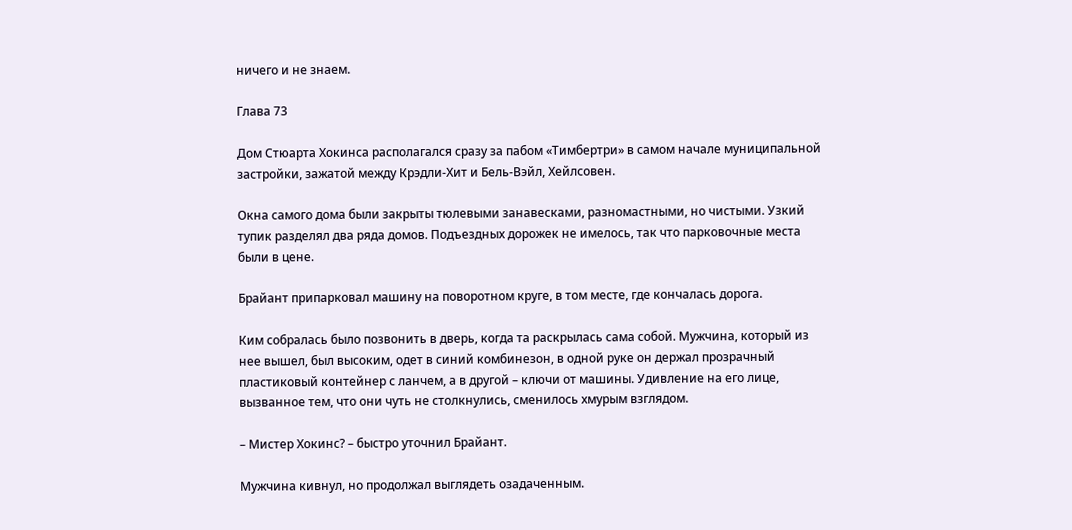ничего и не знаем.

Глава 73

Дом Стюарта Хокинса располагался сразу за пабом «Тимбертри» в самом начале муниципальной застройки, зажатой между Крэдли-Хит и Бель-Вэйл, Хейлсовен.

Окна самого дома были закрыты тюлевыми занавесками, разномастными, но чистыми. Узкий тупик разделял два ряда домов. Подъездных дорожек не имелось, так что парковочные места были в цене.

Брайант припарковал машину на поворотном круге, в том месте, где кончалась дорога.

Ким собралась было позвонить в дверь, когда та раскрылась сама собой. Мужчина, который из нее вышел, был высоким, одет в синий комбинезон, в одной руке он держал прозрачный пластиковый контейнер с ланчем, а в другой – ключи от машины. Удивление на его лице, вызванное тем, что они чуть не столкнулись, сменилось хмурым взглядом.

– Мистер Хокинс? – быстро уточнил Брайант.

Мужчина кивнул, но продолжал выглядеть озадаченным.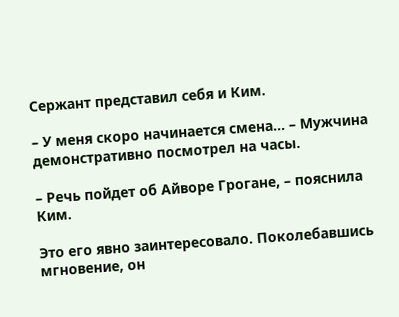Сержант представил себя и Ким.

– У меня скоро начинается смена… – Мужчина демонстративно посмотрел на часы.

– Речь пойдет об Айворе Грогане, – пояснила Ким.

Это его явно заинтересовало. Поколебавшись мгновение, он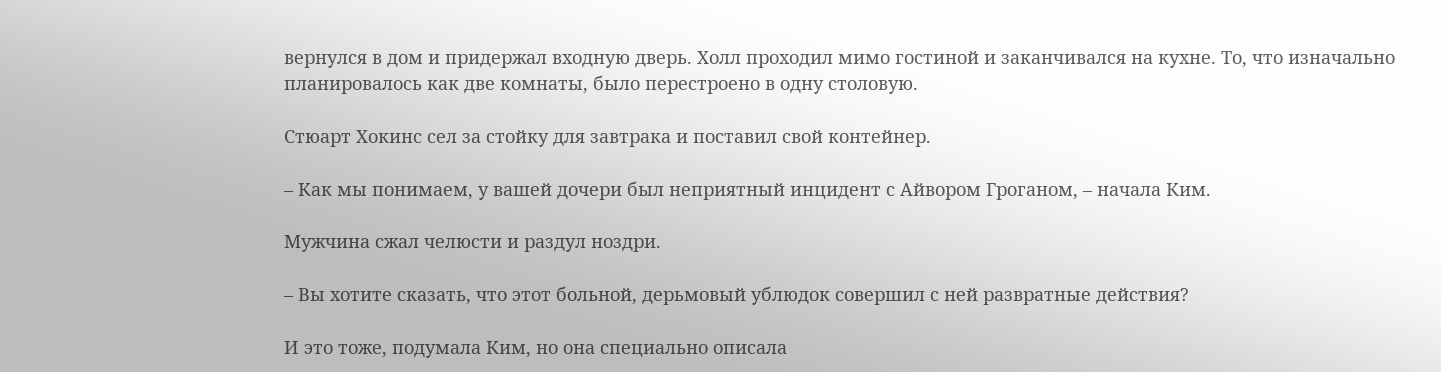вернулся в дом и придержал входную дверь. Холл проходил мимо гостиной и заканчивался на кухне. То, что изначально планировалось как две комнаты, было перестроено в одну столовую.

Стюарт Хокинс сел за стойку для завтрака и поставил свой контейнер.

– Как мы понимаем, у вашей дочери был неприятный инцидент с Айвором Гроганом, – начала Ким.

Мужчина сжал челюсти и раздул ноздри.

– Вы хотите сказать, что этот больной, дерьмовый ублюдок совершил с ней развратные действия?

И это тоже, подумала Ким, но она специально описала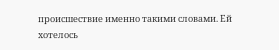происшествие именно такими словами. Ей хотелось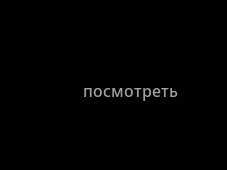посмотреть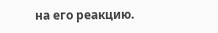на его реакцию.